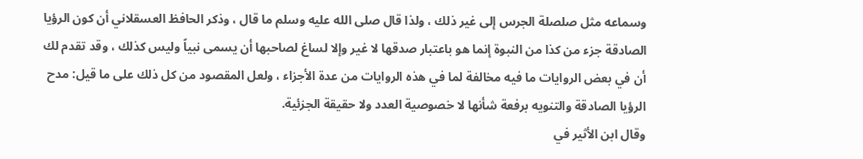وسماعه مثل صلصلة الجرس إلى غير ذلك ، ولذا قال صلى الله عليه وسلم ما قال ، وذكر الحافظ العسقلاني أن كون الرؤيا الصادقة جزء من كذا من النبوة إنما هو باعتبار صدقها لا غير وإلا لساغ لصاحبها أن يسمى نبياً وليس كذلك ، وقد تقدم لك أن في بعض الروايات ما فيه مخالفة لما في هذه الروايات من عدة الأجزاء ، ولعل المقصود من كل ذلك على ما قيل: مدح الرؤيا الصادقة والتنويه برفعة شأنها لا خصوصية العدد ولا حقيقة الجزئية.
وقال ابن الأثير في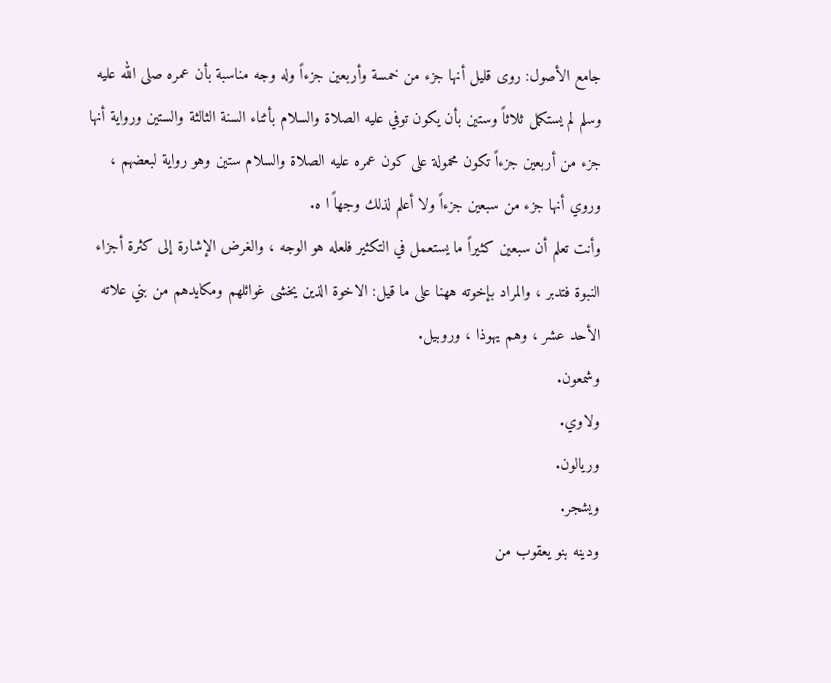جامع الأصول: روى قليل أنها جزء من خمسة وأربعين جزءاً وله وجه مناسبة بأن عمره صلى الله عليه وسلم لم يستكمل ثلاثاً وستين بأن يكون توفي عليه الصلاة والسلام بأثناء السنة الثالثة والستين ورواية أنها جزء من أربعين جزءاً تكون محمولة على كون عمره عليه الصلاة والسلام ستين وهو رواية لبعضهم ، وروي أنها جزء من سبعين جزءاً ولا أعلم لذلك وجهاً ا ه.
وأنت تعلم أن سبعين كثيراً ما يستعمل في التكثير فلعله هو الوجه ، والغرض الإشارة إلى كثرة أجزاء النبوة فتدبر ، والمراد بإخوته ههنا على ما قيل: الاخوة الذين يخشى غوائلهم ومكايدهم من بني علاته الأحد عشر ، وهم يهوذا ، وروبيل.
وشمعون.
ولاوي.
وريالون.
ويشجر.
ودينه بنو يعقوب من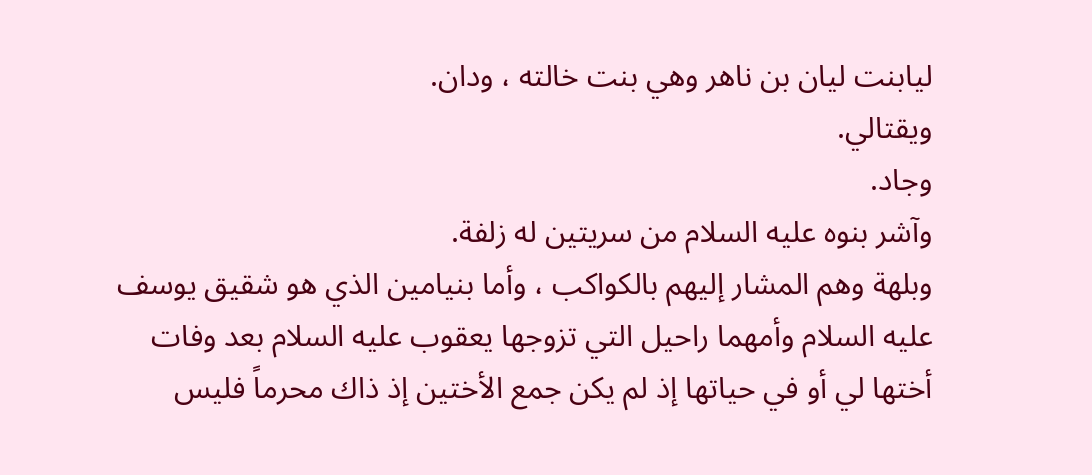ليابنت ليان بن ناهر وهي بنت خالته ، ودان.
ويقتالي.
وجاد.
وآشر بنوه عليه السلام من سريتين له زلفة.
وبلهة وهم المشار إليهم بالكواكب ، وأما بنيامين الذي هو شقيق يوسف عليه السلام وأمهما راحيل التي تزوجها يعقوب عليه السلام بعد وفات أختها لي أو في حياتها إذ لم يكن جمع الأختين إذ ذاك محرماً فليس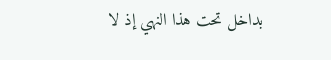بداخل تحت هذا النهي إذ لا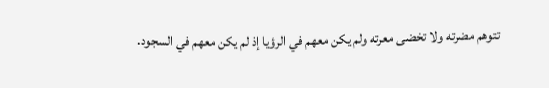تتوهم مضرته ولا تخضى معرته ولم يكن معهم في الرؤيا إذ لم يكن معهم في السجود.